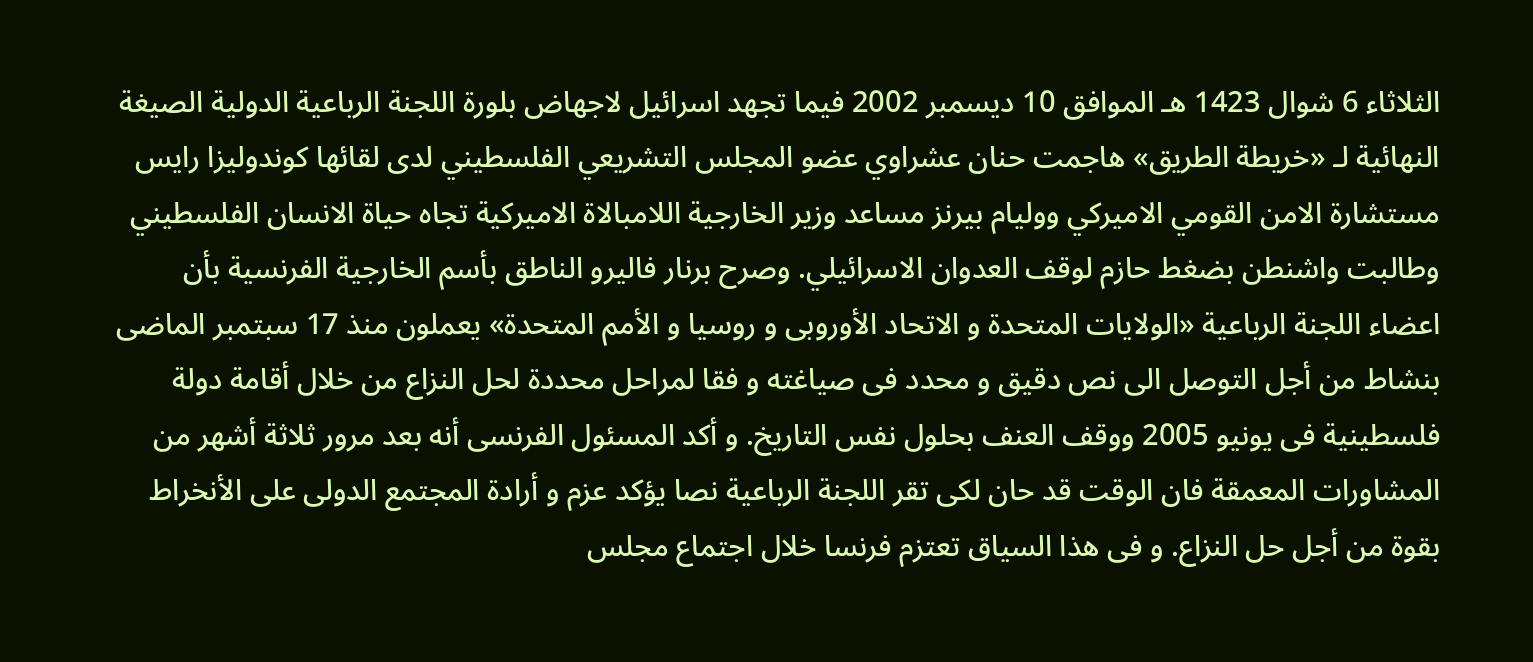الثلاثاء 6 شوال 1423 هـ الموافق 10 ديسمبر 2002 فيما تجهد اسرائيل لاجهاض بلورة اللجنة الرباعية الدولية الصيغة النهائية لـ «خريطة الطريق» هاجمت حنان عشراوي عضو المجلس التشريعي الفلسطيني لدى لقائها كوندوليزا رايس مستشارة الامن القومي الاميركي ووليام بيرنز مساعد وزير الخارجية اللامبالاة الاميركية تجاه حياة الانسان الفلسطيني وطالبت واشنطن بضغط حازم لوقف العدوان الاسرائيلي. وصرح برنار فاليرو الناطق بأسم الخارجية الفرنسية بأن اعضاء اللجنة الرباعية «الولايات المتحدة و الاتحاد الأوروبى و روسيا و الأمم المتحدة» يعملون منذ 17 سبتمبر الماضى بنشاط من أجل التوصل الى نص دقيق و محدد فى صياغته و فقا لمراحل محددة لحل النزاع من خلال أقامة دولة فلسطينية فى يونيو 2005 ووقف العنف بحلول نفس التاريخ. و أكد المسئول الفرنسى أنه بعد مرور ثلاثة أشهر من المشاورات المعمقة فان الوقت قد حان لكى تقر اللجنة الرباعية نصا يؤكد عزم و أرادة المجتمع الدولى على الأنخراط بقوة من أجل حل النزاع. و فى هذا السياق تعتزم فرنسا خلال اجتماع مجلس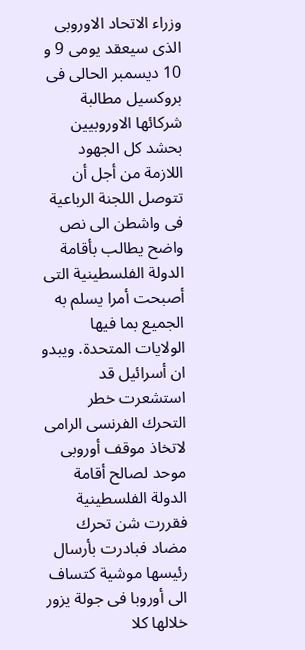وزراء الاتحاد الاوروبى الذى سيعقد يومى 9 و 10 ديسمبر الحالى فى بروكسيل مطالبة شركائها الاوروبيين بحشد كل الجهود اللازمة من أجل أن تتوصل اللجنة الرباعية فى واشطن الى نص واضح يطالب بأقامة الدولة الفلسطينية التى أصبحت أمرا يسلم به الجميع بما فيها الولايات المتحدة. ويبدو ان أسرائيل قد استشعرت خطر التحرك الفرنسى الرامى لاتخاذ موقف أوروبى موحد لصالح أقامة الدولة الفلسطينية فقررت شن تحرك مضاد فبادرت بأرسال رئيسها موشية كتساف الى أوروبا فى جولة يزور خلالها كلا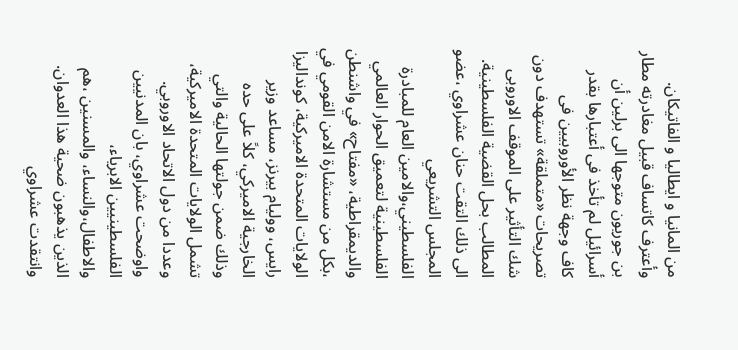من المانيا و ايطاليا و الفاتيكان. وأعترف كاتساف قبيل مغادرته مطار بن جوريون متوجها الى برلين أن أسرائيل لم تأخذ فى أعتبارها بقدر كاف وجهة نظر الأوروبيين فى تصريحات «متملقة» تستهدف دون شك التأثير على الموقف الاوروبى المطالب بحل القضية الفلسطينية. الى ذلك التقت حنان عشراوي ،عضو المجلس التشريعي الفلسطيني،والامين العام للمبادرة الفلسطينية لتعميق الحوار العالمي والديمقراطية، «مفتاح» في واشنطن ،بكل من مستشارة الامن القومي في الولايات المتحدة الاميركية، كونداليزا رايس، ووليام بيرنز، مساعد وزير الخارجية الاميركي، كلاً على حده وذلك ضمن جولتها الحالية والتي تشمل الولايات المتحدة الاميركية، وعددا من دول الاتحاد الاوروبي. واوضحت عشراوي، بان المدنيين الفلسطينيين الابرياء، والاطفال،والنساء، والمسنين ،هم الذين يذهبون ضحية هذا العدوان. وانتقدت عشراوي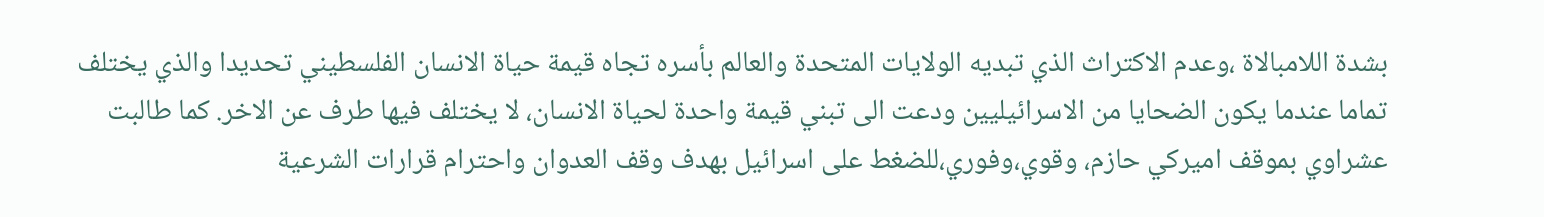بشدة اللامبالاة ،وعدم الاكتراث الذي تبديه الولايات المتحدة والعالم بأسره تجاه قيمة حياة الانسان الفلسطيني تحديدا والذي يختلف تماما عندما يكون الضحايا من الاسرائيليين ودعت الى تبني قيمة واحدة لحياة الانسان، لا يختلف فيها طرف عن الاخر. كما طالبت عشراوي بموقف اميركي حازم، وقوي،وفوري،للضغط على اسرائيل بهدف وقف العدوان واحترام قرارات الشرعية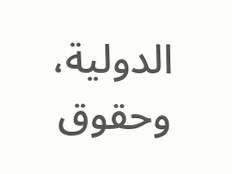الدولية، وحقوق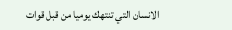الانسان التي تنتهك يوميا من قبل قوات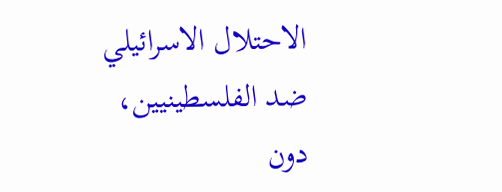الاحتلال الاسرائيلي ضد الفلسطينيين، دون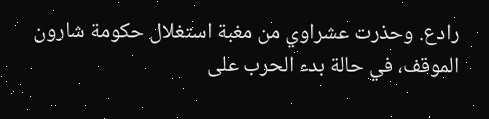رادع. وحذرت عشراوي من مغبة استغلال حكومة شارون الموقف، في حالة بدء الحرب على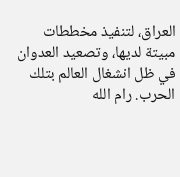العراق، لتنفيذ مخططات مبيتة لديها، وتصعيد العدوان في ظل انشغال العالم بتلك الحرب. رام الله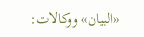«البيان» ووكالات: